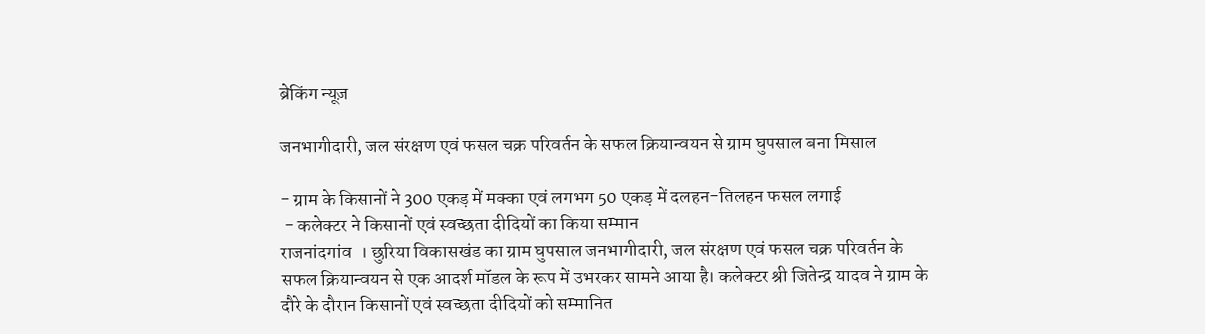ब्रेकिंग न्यूज़

जनभागीदारी, जल संरक्षण एवं फसल चक्र परिवर्तन के सफल क्रियान्वयन से ग्राम घुपसाल बना मिसाल

- ग्राम के किसानों ने 300 एकड़ में मक्का एवं लगभग 50 एकड़ में दलहन-तिलहन फसल लगाई
 - कलेक्टर ने किसानों एवं स्वच्छता दीदियों का किया सम्मान
राजनांदगांव  । छुरिया विकासखंड का ग्राम घुपसाल जनभागीदारी, जल संरक्षण एवं फसल चक्र परिवर्तन के सफल क्रियान्वयन से एक आदर्श मॉडल के रूप में उभरकर सामने आया है। कलेक्टर श्री जितेन्द्र यादव ने ग्राम के दौरे के दौरान किसानों एवं स्वच्छता दीदियों को सम्मानित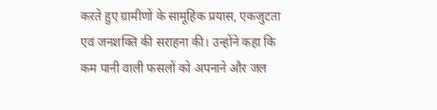करते हुए ग्रामीणों के सामूहिक प्रयास, एकजुटता एवं जनशक्ति की सराहना की। उन्होंने कहा कि कम पानी वाली फसलों को अपनाने और जल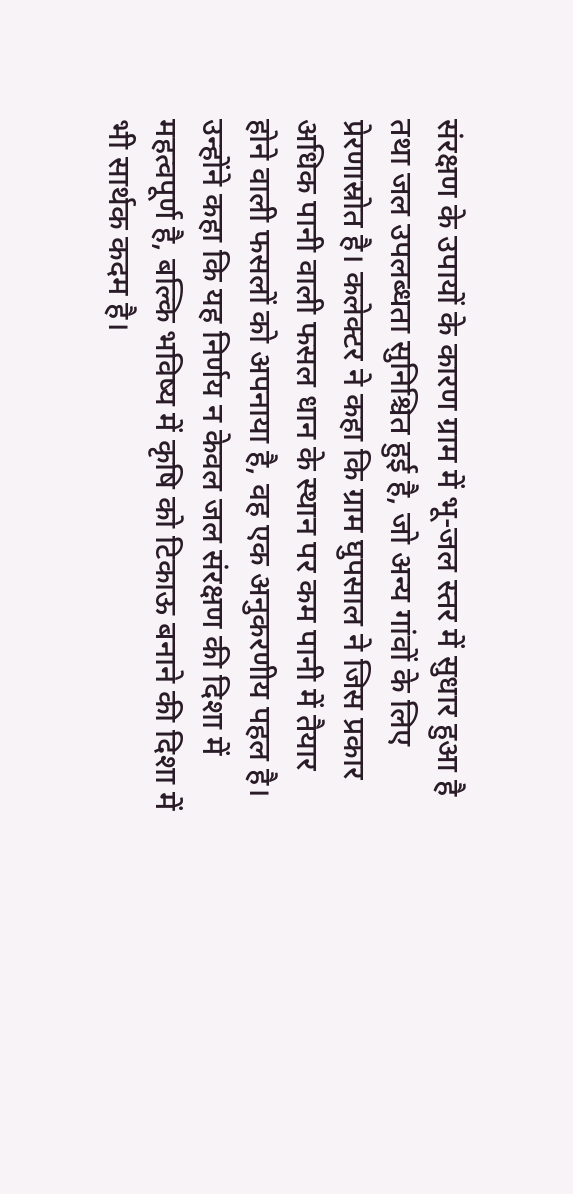संरक्षण के उपायों के कारण ग्राम में भू-जल स्तर में सुधार हुआ है तथा जल उपलब्धता सुनिश्चित हुई है, जो अन्य गांवों के लिए प्रेरणास्रोत है। कलेक्टर ने कहा कि ग्राम घुपसाल ने जिस प्रकार अधिक पानी वाली फसल धान के स्थान पर कम पानी में तैयार होने वाली फसलों को अपनाया है, वह एक अनुकरणीय पहल है। उन्होंने कहा कि यह निर्णय न केवल जल संरक्षण की दिशा में महत्वपूर्ण है, बल्कि भविष्य में कृषि को टिकाऊ बनाने की दिशा में भी सार्थक कदम है।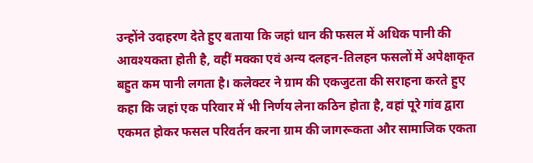उन्होंने उदाहरण देते हुए बताया कि जहां धान की फसल में अधिक पानी की आवश्यकता होती है, वहीं मक्का एवं अन्य दलहन-तिलहन फसलों में अपेक्षाकृत बहुत कम पानी लगता है। कलेक्टर ने ग्राम की एकजुटता की सराहना करते हुए कहा कि जहां एक परिवार में भी निर्णय लेना कठिन होता है, वहां पूरे गांव द्वारा एकमत होकर फसल परिवर्तन करना ग्राम की जागरूकता और सामाजिक एकता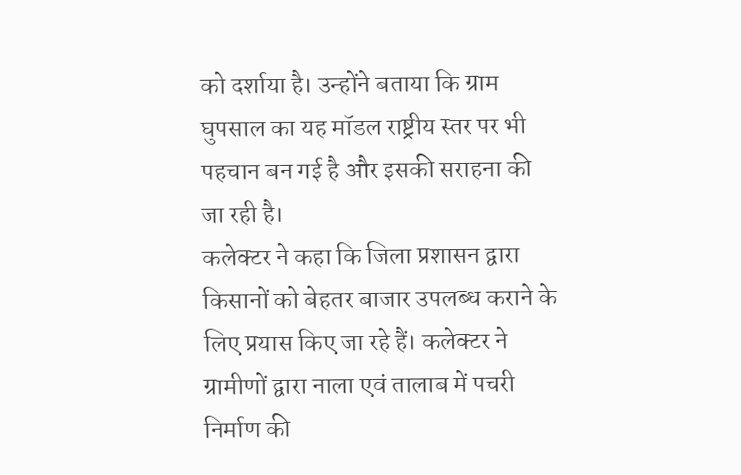को दर्शाया है। उन्होंने बताया कि ग्राम घुपसाल का यह मॉडल राष्ट्रीय स्तर पर भी पहचान बन गई है और इसकी सराहना की जा रही है।
कलेक्टर ने कहा कि जिला प्रशासन द्वारा किसानों को बेहतर बाजार उपलब्ध कराने के लिए प्रयास किए जा रहे हैं। कलेक्टर ने ग्रामीणों द्वारा नाला एवं तालाब में पचरी निर्माण की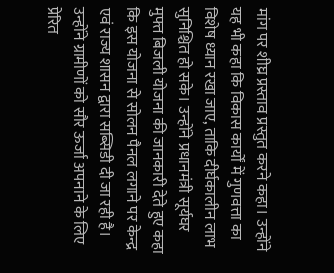मांग पर शीघ्र प्रस्ताव प्रस्तुत करने कहा। उन्होंने यह भी कहा कि विकास कार्यों में गुणवत्ता का विशेष ध्यान रखा जाए, ताकि दीर्घकालीन लाभ सुनिश्चित हो सके। उन्होंने प्रधानमंत्री सूर्यघर मुफ्त बिजली योजना की जानकारी देते हुए कहा कि इस योजना से सोलन पैनल लगाने पर केन्द्र एवं राज्य शासन द्वारा सब्सिडी दी जा रही है। उन्होंने ग्रामीणों को सौर ऊर्जा अपनाने के लिए प्रेरित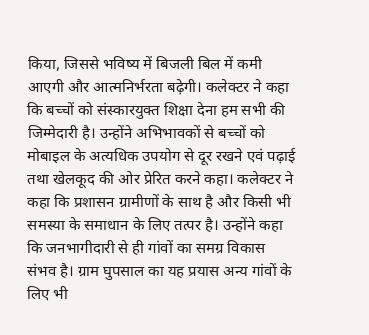किया, जिससे भविष्य में बिजली बिल में कमी आएगी और आत्मनिर्भरता बढ़ेगी। कलेक्टर ने कहा कि बच्चों को संस्कारयुक्त शिक्षा देना हम सभी की जिम्मेदारी है। उन्होंने अभिभावकों से बच्चों को मोबाइल के अत्यधिक उपयोग से दूर रखने एवं पढ़ाई तथा खेलकूद की ओर प्रेरित करने कहा। कलेक्टर ने कहा कि प्रशासन ग्रामीणों के साथ है और किसी भी समस्या के समाधान के लिए तत्पर है। उन्होंने कहा कि जनभागीदारी से ही गांवों का समग्र विकास संभव है। ग्राम घुपसाल का यह प्रयास अन्य गांवों के लिए भी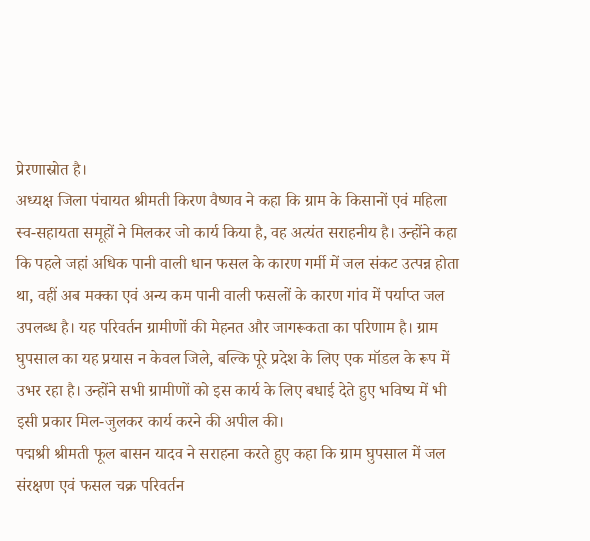प्रेरणास्रोत है।
अध्यक्ष जिला पंचायत श्रीमती किरण वैष्णव ने कहा कि ग्राम के किसानों एवं महिला स्व-सहायता समूहों ने मिलकर जो कार्य किया है, वह अत्यंत सराहनीय है। उन्होंने कहा कि पहले जहां अधिक पानी वाली धान फसल के कारण गर्मी में जल संकट उत्पन्न होता था, वहीं अब मक्का एवं अन्य कम पानी वाली फसलों के कारण गांव में पर्याप्त जल उपलब्ध है। यह परिवर्तन ग्रामीणों की मेहनत और जागरूकता का परिणाम है। ग्राम घुपसाल का यह प्रयास न केवल जिले, बल्कि पूरे प्रदेश के लिए एक मॉडल के रूप में उभर रहा है। उन्होंने सभी ग्रामीणों को इस कार्य के लिए बधाई देते हुए भविष्य में भी इसी प्रकार मिल-जुलकर कार्य करने की अपील की।
पद्मश्री श्रीमती फूल बासन यादव ने सराहना करते हुए कहा कि ग्राम घुपसाल में जल संरक्षण एवं फसल चक्र परिवर्तन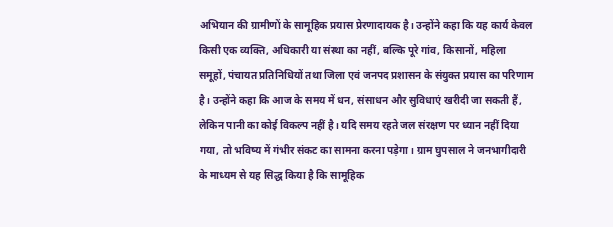अभियान की ग्रामीणों के सामूहिक प्रयास प्रेरणादायक है। उन्होंने कहा कि यह कार्य केवल किसी एक व्यक्ति, अधिकारी या संस्था का नहीं, बल्कि पूरे गांव, किसानों, महिला समूहों, पंचायत प्रतिनिधियों तथा जिला एवं जनपद प्रशासन के संयुक्त प्रयास का परिणाम है। उन्होंने कहा कि आज के समय में धन, संसाधन और सुविधाएं खरीदी जा सकती हैं, लेकिन पानी का कोई विकल्प नहीं है। यदि समय रहते जल संरक्षण पर ध्यान नहीं दिया गया, तो भविष्य में गंभीर संकट का सामना करना पड़ेगा। ग्राम घुपसाल ने जनभागीदारी के माध्यम से यह सिद्ध किया है कि सामूहिक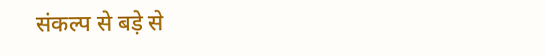संकल्प से बड़े से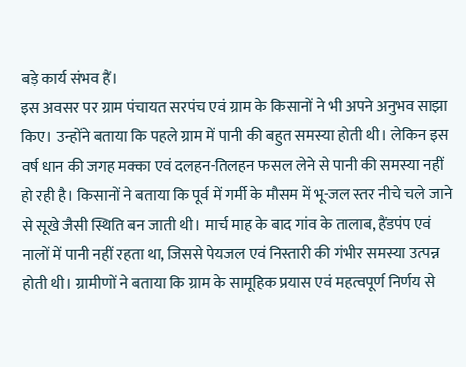बड़े कार्य संभव हैं।
इस अवसर पर ग्राम पंचायत सरपंच एवं ग्राम के किसानों ने भी अपने अनुभव साझा किए। उन्होंने बताया कि पहले ग्राम में पानी की बहुत समस्या होती थी। लेकिन इस वर्ष धान की जगह मक्का एवं दलहन-तिलहन फसल लेने से पानी की समस्या नहीं हो रही है। किसानों ने बताया कि पूर्व में गर्मी के मौसम में भू-जल स्तर नीचे चले जाने से सूखे जैसी स्थिति बन जाती थी। मार्च माह के बाद गांव के तालाब, हैंडपंप एवं नालों में पानी नहीं रहता था, जिससे पेयजल एवं निस्तारी की गंभीर समस्या उत्पन्न होती थी। ग्रामीणों ने बताया कि ग्राम के सामूहिक प्रयास एवं महत्वपूर्ण निर्णय से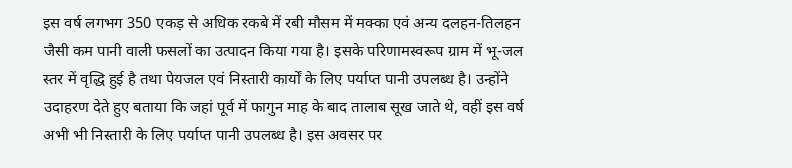इस वर्ष लगभग 350 एकड़ से अधिक रकबे में रबी मौसम में मक्का एवं अन्य दलहन-तिलहन जैसी कम पानी वाली फसलों का उत्पादन किया गया है। इसके परिणामस्वरूप ग्राम में भू-जल स्तर में वृद्धि हुई है तथा पेयजल एवं निस्तारी कार्यों के लिए पर्याप्त पानी उपलब्ध है। उन्होंने उदाहरण देते हुए बताया कि जहां पूर्व में फागुन माह के बाद तालाब सूख जाते थे, वहीं इस वर्ष अभी भी निस्तारी के लिए पर्याप्त पानी उपलब्ध है। इस अवसर पर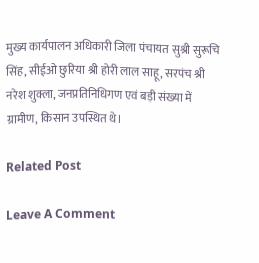मुख्य कार्यपालन अधिकारी जिला पंचायत सुश्री सुरूचि सिंह, सीईओ छुरिया श्री होरी लाल साहू, सरपंच श्री नरेश शुक्ला, जनप्रतिनिधिगण एवं बड़ी संख्या में ग्रामीण, किसान उपस्थित थे।

Related Post

Leave A Comment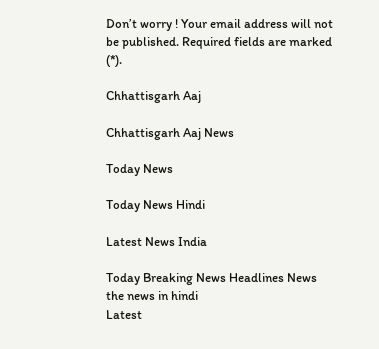Don’t worry ! Your email address will not be published. Required fields are marked (*).

Chhattisgarh Aaj

Chhattisgarh Aaj News

Today News

Today News Hindi

Latest News India

Today Breaking News Headlines News
the news in hindi
Latest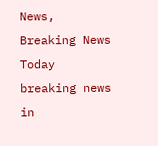News, Breaking News Today
breaking news in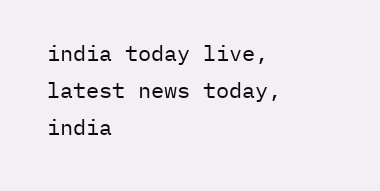india today live, latest news today, india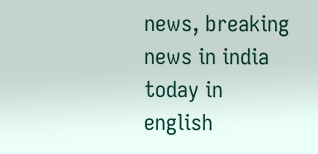news, breaking news in india today in english